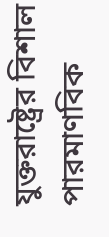যুক্তরাষ্ট্রের বিশাল পারমাণবিক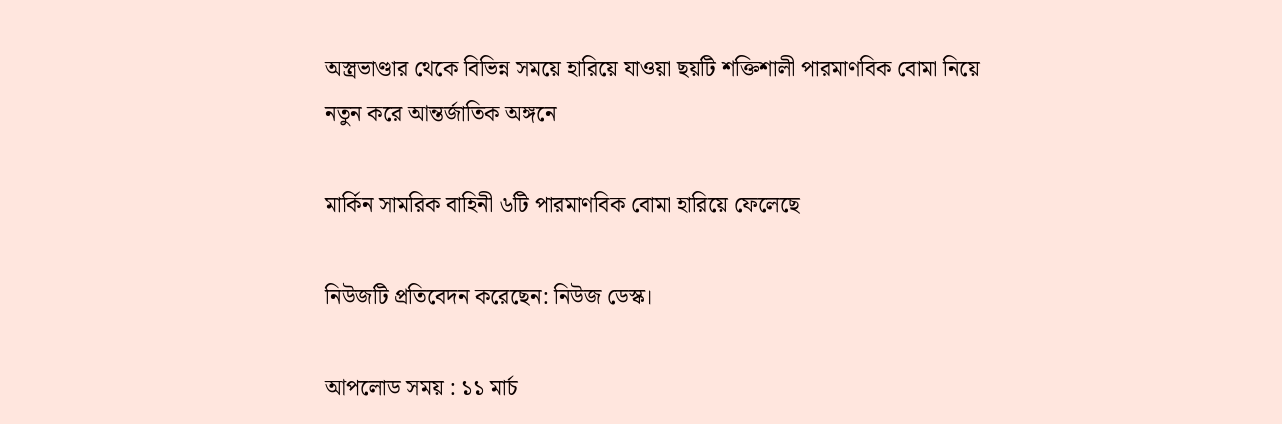অস্ত্রভাণ্ডার থেকে বিভিন্ন সময়ে হারিয়ে যাওয়া ছয়টি শক্তিশালী পারমাণবিক বোমা নিয়ে নতুন করে আন্তর্জাতিক অঙ্গনে

মার্কিন সামরিক বাহিনী ৬টি পারমাণবিক বোমা হারিয়ে ফেলেছে

নিউজটি প্রতিবেদন করেছেন: নিউজ ডেস্ক।

আপলোড সময় : ১১ মার্চ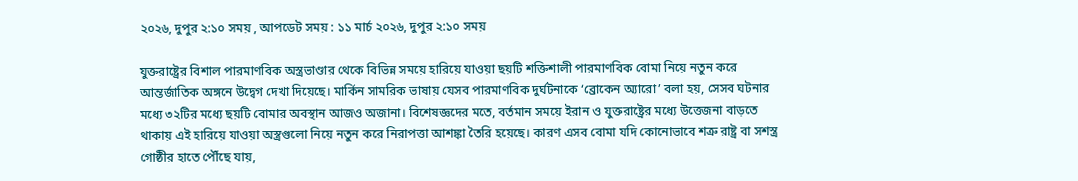২০২৬, দুপুর ২:১০ সময় , আপডেট সময় : ১১ মার্চ ২০২৬, দুপুর ২:১০ সময়

যুক্তরাষ্ট্রের বিশাল পারমাণবিক অস্ত্রভাণ্ডার থেকে বিভিন্ন সময়ে হারিয়ে যাওয়া ছয়টি শক্তিশালী পারমাণবিক বোমা নিয়ে নতুন করে আন্তর্জাতিক অঙ্গনে উদ্বেগ দেখা দিয়েছে। মার্কিন সামরিক ভাষায় যেসব পারমাণবিক দুর্ঘটনাকে ‘ব্রোকেন অ্যারো’ বলা হয়, সেসব ঘটনার মধ্যে ৩২টির মধ্যে ছয়টি বোমার অবস্থান আজও অজানা। বিশেষজ্ঞদের মতে, বর্তমান সময়ে ইরান ও যুক্তরাষ্ট্রের মধ্যে উত্তেজনা বাড়তে থাকায় এই হারিয়ে যাওয়া অস্ত্রগুলো নিয়ে নতুন করে নিরাপত্তা আশঙ্কা তৈরি হয়েছে। কারণ এসব বোমা যদি কোনোভাবে শত্রু রাষ্ট্র বা সশস্ত্র গোষ্ঠীর হাতে পৌঁছে যায়,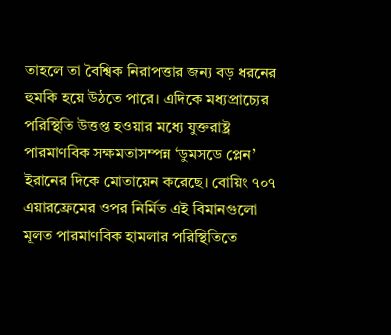তাহলে তা বৈশ্বিক নিরাপত্তার জন্য বড় ধরনের হুমকি হয়ে উঠতে পারে। এদিকে মধ্যপ্রাচ্যের পরিস্থিতি উত্তপ্ত হওয়ার মধ্যে যুক্তরাষ্ট্র পারমাণবিক সক্ষমতাসম্পন্ন ‘ডুমসডে প্লেন’ ইরানের দিকে মোতায়েন করেছে। বোয়িং ৭০৭ এয়ারফ্রেমের ওপর নির্মিত এই বিমানগুলো মূলত পারমাণবিক হামলার পরিস্থিতিতে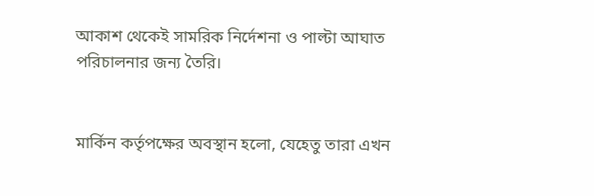আকাশ থেকেই সামরিক নির্দেশনা ও পাল্টা আঘাত পরিচালনার জন্য তৈরি।


মার্কিন কর্তৃপক্ষের অবস্থান হলো, যেহেতু তারা এখন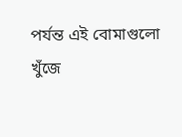পর্যন্ত এই বোমাগুলো খুঁজে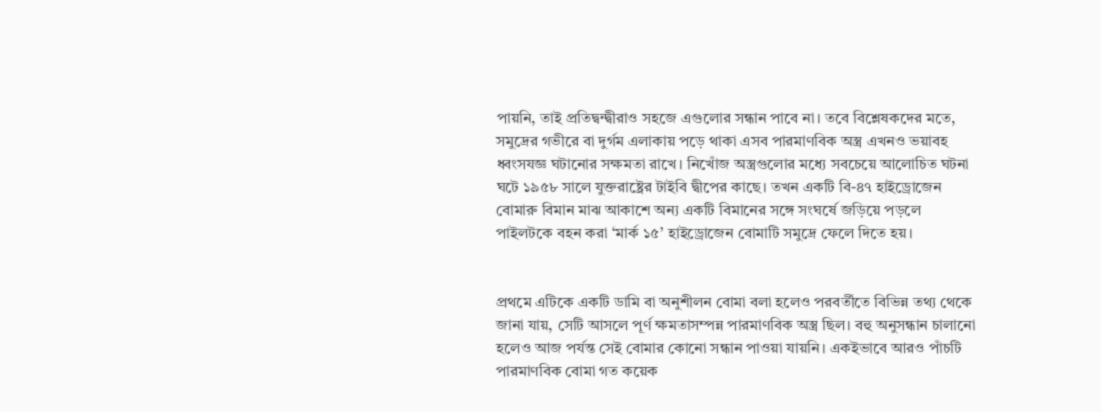পায়নি, তাই প্রতিদ্বন্দ্বীরাও সহজে এগুলোর সন্ধান পাবে না। তবে বিশ্লেষকদের মতে, সমুদ্রের গভীরে বা দুর্গম এলাকায় পড়ে থাকা এসব পারমাণবিক অস্ত্র এখনও ভয়াবহ ধ্বংসযজ্ঞ ঘটানোর সক্ষমতা রাখে। নিখোঁজ অস্ত্রগুলোর মধ্যে সবচেয়ে আলোচিত ঘটনা ঘটে ১৯৫৮ সালে যুক্তরাষ্ট্রের টাইবি দ্বীপের কাছে। তখন একটি বি-৪৭ হাইড্রোজেন বোমারু বিমান মাঝ আকাশে অন্য একটি বিমানের সঙ্গে সংঘর্ষে জড়িয়ে পড়লে পাইলটকে বহন করা ‘মার্ক ১৫’ হাইড্রোজেন বোমাটি সমুদ্রে ফেলে দিতে হয়।


প্রথমে এটিকে একটি ডামি বা অনুশীলন বোমা বলা হলেও পরবর্তীতে বিভিন্ন তথ্য থেকে জানা যায়, সেটি আসলে পূর্ণ ক্ষমতাসম্পন্ন পারমাণবিক অস্ত্র ছিল। বহু অনুসন্ধান চালানো হলেও আজ পর্যন্ত সেই বোমার কোনো সন্ধান পাওয়া যায়নি। একইভাবে আরও পাঁচটি পারমাণবিক বোমা গত কয়েক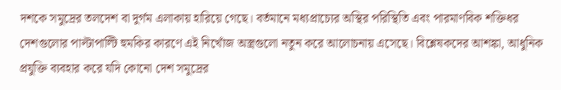দশকে সমুদ্রের তলদেশ বা দুর্গম এলাকায় হারিয়ে গেছে। বর্তমানে মধ্যপ্রাচ্যের অস্থির পরিস্থিতি এবং পারমাণবিক শক্তিধর দেশগুলোর পাল্টাপাল্টি হুমকির কারণে এই নিখোঁজ অস্ত্রগুলো নতুন করে আলোচনায় এসেছে। বিশ্লেষকদের আশঙ্কা, আধুনিক প্রযুক্তি ব্যবহার করে যদি কোনো দেশ সমুদ্রের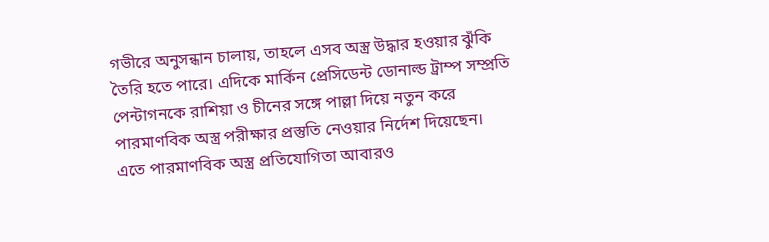গভীরে অনুসন্ধান চালায়, তাহলে এসব অস্ত্র উদ্ধার হওয়ার ঝুঁকি তৈরি হতে পারে। এদিকে মার্কিন প্রেসিডেন্ট ডোনাল্ড ট্রাম্প সম্প্রতি পেন্টাগনকে রাশিয়া ও চীনের সঙ্গে পাল্লা দিয়ে নতুন করে পারমাণবিক অস্ত্র পরীক্ষার প্রস্তুতি নেওয়ার নির্দেশ দিয়েছেন। এতে পারমাণবিক অস্ত্র প্রতিযোগিতা আবারও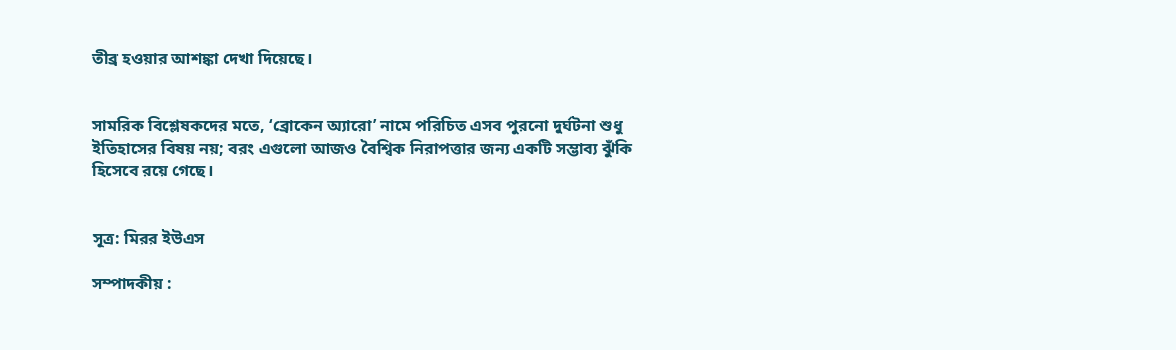তীব্র হওয়ার আশঙ্কা দেখা দিয়েছে।


সামরিক বিশ্লেষকদের মতে, ‘ব্রোকেন অ্যারো’ নামে পরিচিত এসব পুরনো দুর্ঘটনা শুধু ইতিহাসের বিষয় নয়; বরং এগুলো আজও বৈশ্বিক নিরাপত্তার জন্য একটি সম্ভাব্য ঝুঁকি হিসেবে রয়ে গেছে।


সূত্র: মিরর ইউএস

সম্পাদকীয় :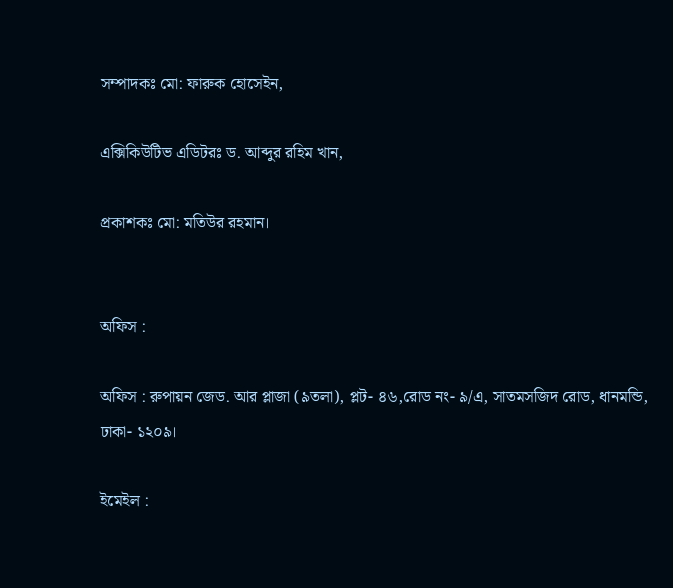সম্পাদকঃ মো: ফারুক হোসেইন,

এক্সিকিউটিভ এডিটরঃ ড. আব্দুর রহিম খান,

প্রকাশকঃ মো: মতিউর রহমান।


অফিস :

অফিস : রুপায়ন জেড. আর প্লাজা (৯তলা), প্লট- ৪৬,রোড নং- ৯/এ, সাতমসজিদ রোড, ধানমন্ডি, ঢাকা- ১২০৯।

ইমেইল :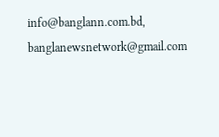info@banglann.com.bd, banglanewsnetwork@gmail.com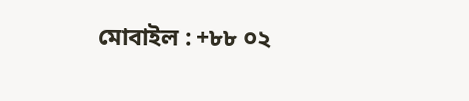মোবাইল : +৮৮ ০২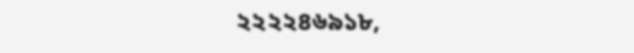২২২২৪৬৯১৮,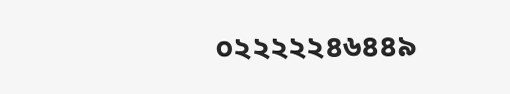০২২২২২৪৬৪৪৯